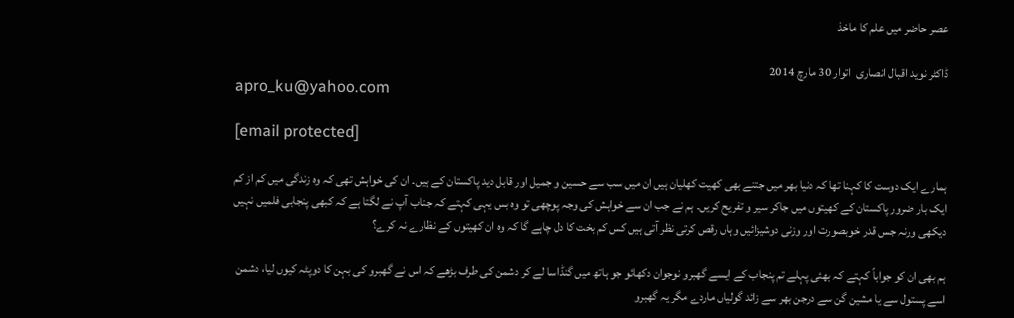عصر حاضر میں علم کا ماخذ

ڈاکٹر نوید اقبال انصاری  اتوار 30 مارچ 2014
apro_ku@yahoo.com

[email protected]

ہمارے ایک دوست کا کہنا تھا کہ دنیا بھر میں جتنے بھی کھیت کھلیان ہیں ان میں سب سے حسین و جمیل اور قابل دید پاکستان کے ہیں۔ ان کی خواہش تھی کہ وہ زندگی میں کم از کم ایک بار ضرور پاکستان کے کھیتوں میں جاکر سیر و تفریح کریں۔ ہم نے جب ان سے خواہش کی وجہ پوچھی تو وہ بس یہی کہتے کہ جناب آپ نے لگتا ہے کہ کبھی پنجابی فلمیں نہیں دیکھی ورنہ جس قدر خوبصورت اور وزنی دوشیزائیں وہاں رقص کرتی نظر آتی ہیں کس کم بخت کا دل چاہے گا کہ وہ ان کھیتوں کے نظارے نہ کرے؟

ہم بھی ان کو جواباً کہتے کہ بھئی پہلے تم پنجاب کے ایسے گھبرو نوجوان دکھائو جو ہاتھ میں گنڈاسا لے کر دشمن کی طرف بڑھے کہ اس نے گھبرو کی بہن کا دوپٹہ کیوں لیا، دشمن اسے پستول سے یا مشین گن سے درجن بھر سے زائد گولیاں ماردے مگر یہ گھبرو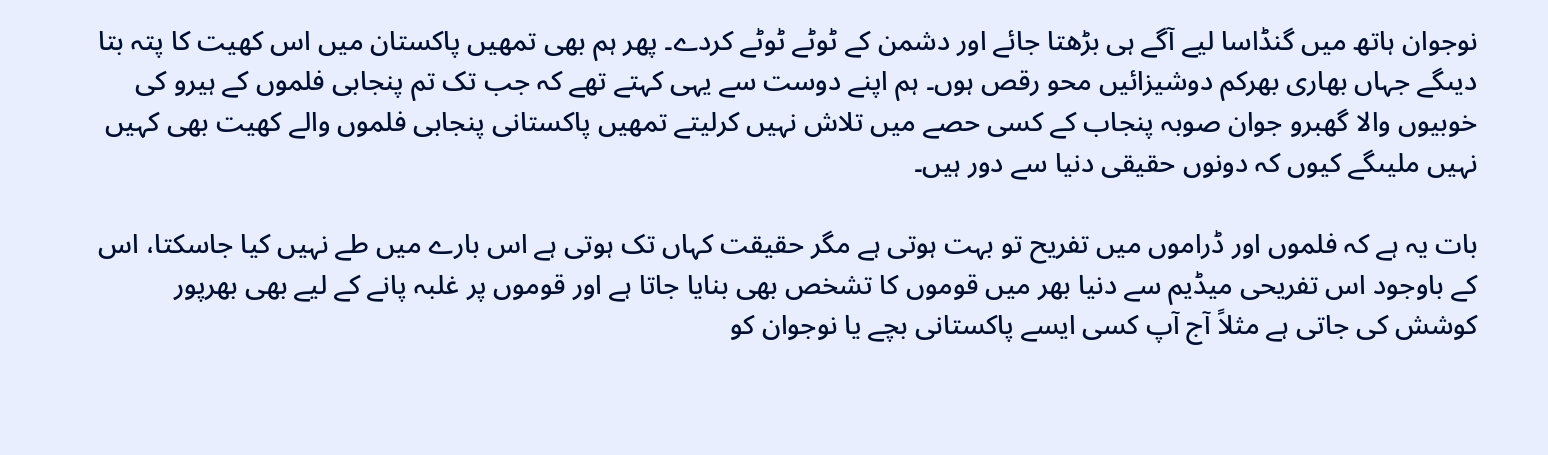نوجوان ہاتھ میں گنڈاسا لیے آگے ہی بڑھتا جائے اور دشمن کے ٹوٹے ٹوٹے کردے۔ پھر ہم بھی تمھیں پاکستان میں اس کھیت کا پتہ بتا دیںگے جہاں بھاری بھرکم دوشیزائیں محو رقص ہوں۔ ہم اپنے دوست سے یہی کہتے تھے کہ جب تک تم پنجابی فلموں کے ہیرو کی خوبیوں والا گھبرو جوان صوبہ پنجاب کے کسی حصے میں تلاش نہیں کرلیتے تمھیں پاکستانی پنجابی فلموں والے کھیت بھی کہیں نہیں ملیںگے کیوں کہ دونوں حقیقی دنیا سے دور ہیں۔

بات یہ ہے کہ فلموں اور ڈراموں میں تفریح تو بہت ہوتی ہے مگر حقیقت کہاں تک ہوتی ہے اس بارے میں طے نہیں کیا جاسکتا، اس کے باوجود اس تفریحی میڈیم سے دنیا بھر میں قوموں کا تشخص بھی بنایا جاتا ہے اور قوموں پر غلبہ پانے کے لیے بھی بھرپور کوشش کی جاتی ہے مثلاً آج آپ کسی ایسے پاکستانی بچے یا نوجوان کو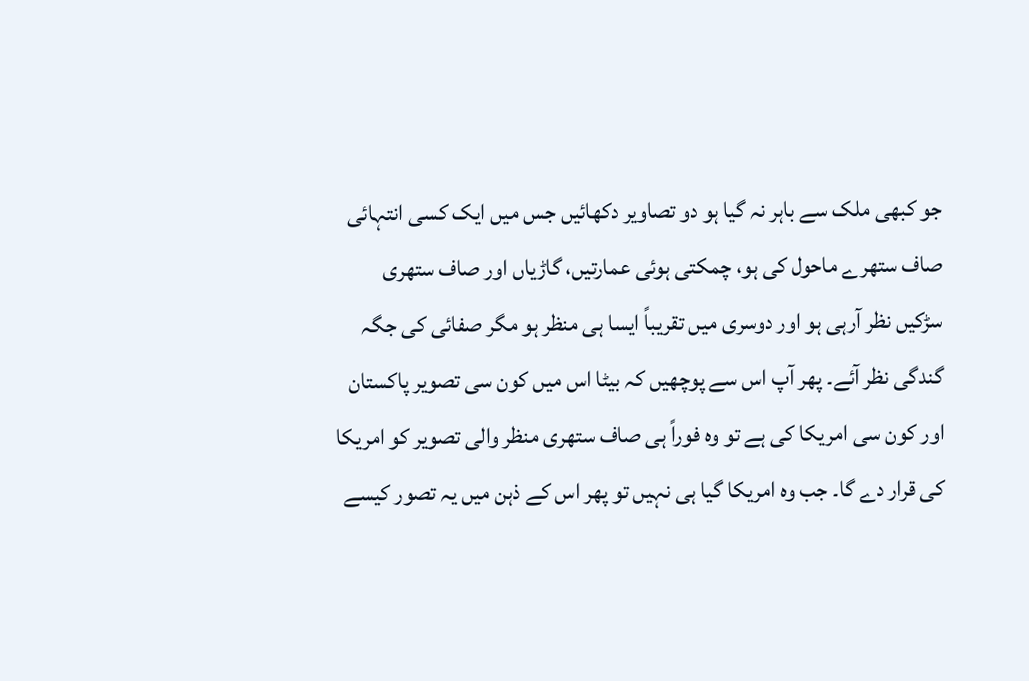جو کبھی ملک سے باہر نہ گیا ہو دو تصاویر دکھائیں جس میں ایک کسی انتہائی صاف ستھرے ماحول کی ہو، چمکتی ہوئی عمارتیں، گاڑیاں اور صاف ستھری سڑکیں نظر آرہی ہو اور دوسری میں تقریباً ایسا ہی منظر ہو مگر صفائی کی جگہ گندگی نظر آئے۔ پھر آپ اس سے پوچھیں کہ بیٹا اس میں کون سی تصویر پاکستان اور کون سی امریکا کی ہے تو وہ فوراً ہی صاف ستھری منظر والی تصویر کو امریکا کی قرار دے گا۔ جب وہ امریکا گیا ہی نہیں تو پھر اس کے ذہن میں یہ تصور کیسے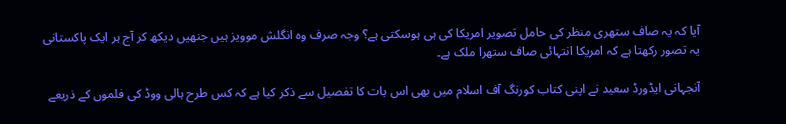آیا کہ یہ صاف ستھری منظر کی حامل تصویر امریکا کی ہی ہوسکتی ہے؟ وجہ صرف وہ انگلش موویز ہیں جنھیں دیکھ کر آج ہر ایک پاکستانی یہ تصور رکھتا ہے کہ امریکا انتہائی صاف ستھرا ملک ہے۔

آنجہانی ایڈورڈ سعید نے اپنی کتاب کورنگ آف اسلام میں بھی اس بات کا تفصیل سے ذکر کیا ہے کہ کس طرح ہالی ووڈ کی فلموں کے ذریعے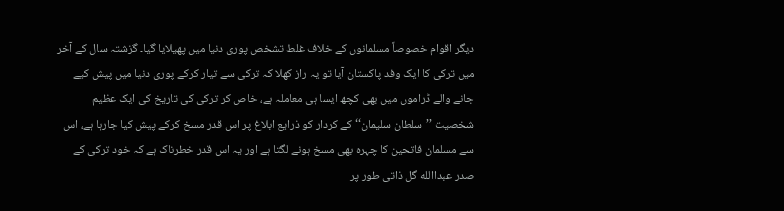دیگر اقوام خصوصاً مسلمانوں کے خلاف غلط تشخص پوری دنیا میں پھیلایا گیا۔ گزشتہ سال کے آخر میں ترکی کا ایک وفد پاکستان آیا تو یہ راز کھلا کہ ترکی سے تیار کرکے پوری دنیا میں پیش کیے جانے والے ڈراموں میں بھی کچھ ایسا ہی معاملہ ہے، خاص کر ترکی کی تاریخ کی ایک عظیم شخصیت ’’سلطان سلیمان‘‘ کے کردار کو ذرایع ابلاغ پر اس قدر مسخ کرکے پیش کیا جارہا ہے، اس سے مسلمان فاتحین کا چہرہ بھی مسخ ہونے لگتا ہے اور یہ اس قدر خطرناک ہے کہ خود ترکی کے صدر عبداالله گل ذاتی طور پر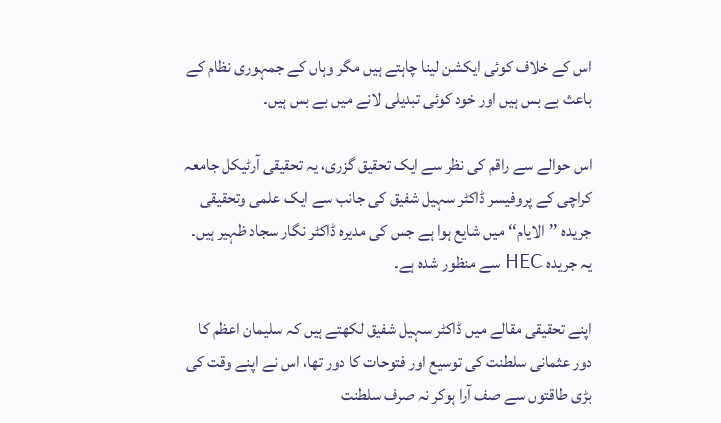اس کے خلاف کوئی ایکشن لینا چاہتے ہیں مگر وہاں کے جمہوری نظام کے باعث بے بس ہیں اور خود کوئی تبدیلی لانے میں بے بس ہیں۔

اس حوالے سے راقم کی نظر سے ایک تحقیق گزری، یہ تحقیقی آرٹیکل جامعہ کراچی کے پروفیسر ڈاکٹر سہیل شفیق کی جانب سے ایک علمی وتحقیقی جریدہ ’’الایام‘‘ میں شایع ہوا ہے جس کی مدیرہ ڈاکٹر نگار سجاد ظہیر ہیں۔ یہ جریدہ HEC سے منظور شدہ ہے۔

اپنے تحقیقی مقالے میں ڈاکٹر سہیل شفیق لکھتے ہیں کہ سلیمان اعظم کا دور عثمانی سلطنت کی توسیع اور فتوحات کا دور تھا، اس نے اپنے وقت کی بڑی طاقتوں سے صف آرا ہوکر نہ صرف سلطنت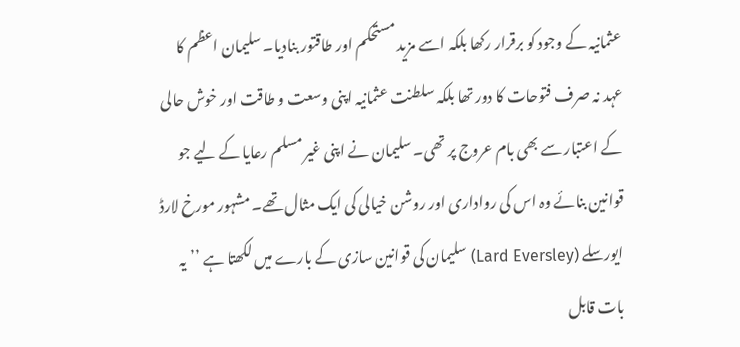عثمانیہ کے وجود کو برقرار رکھا بلکہ اسے مزید مستحکم اور طاقتور بنادیا۔ سلیمان اعظم کا عہد نہ صرف فتوحات کا دور تھا بلکہ سلطنت عثمانیہ اپنی وسعت و طاقت اور خوش حالی کے اعتبار سے بھی بام عروج پر تھی۔ سلیمان نے اپنی غیر مسلم رعایا کے لیے جو قوانین بنائے وہ اس کی رواداری اور روشن خیالی کی ایک مثال تھے۔ مشہور مورخ لارڈ ایورسلے (Lard Eversley) سلیمان کی قوانین سازی کے بارے میں لکھتا ہے ’’یہ بات قابل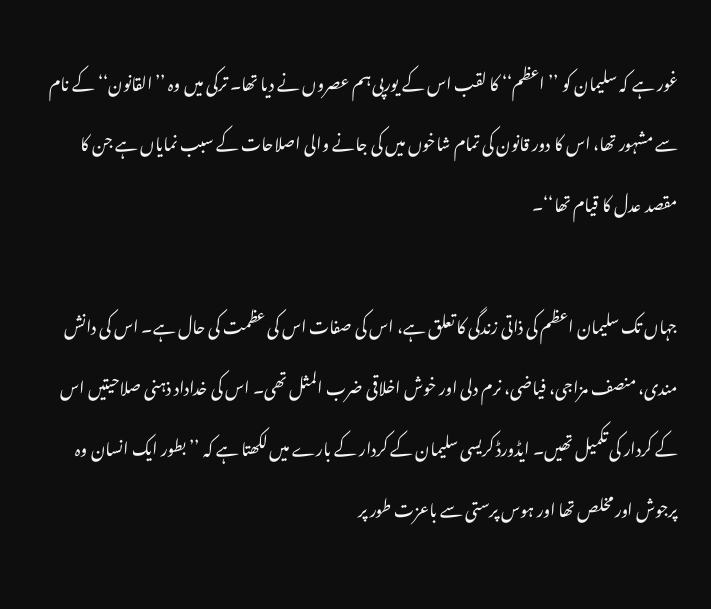غور ہے کہ سلیمان کو ’’اعظم‘‘ کا لقب اس کے یورپی ہم عصروں نے دیا تھا۔ ترکی میں وہ ’’القانون‘‘ کے نام سے مشہور تھا، اس کا دور قانون کی تمام شاخوں میں کی جانے والی اصلاحات کے سبب نمایاں ہے جن کا مقصد عدل کا قیام تھا‘‘۔

جہاں تک سلیمان اعظم کی ذاتی زندگی کا تعلق ہے، اس کی صفات اس کی عظمت کی حال ہے۔ اس کی دانش مندی، منصف مزاجی، فیاضی، نرم دلی اور خوش اخلاقی ضرب المثل تھی۔ اس کی خداداد ذہنی صلاحیتیں اس کے کردار کی تکمیل تھیں۔ ایڈورڈ کریسی سلیمان کے کردار کے بارے میں لکھتا ہے کہ ’’بطور ایک انسان وہ پرجوش اور مخلص تھا اور ہوس پرستی سے باعزت طور پر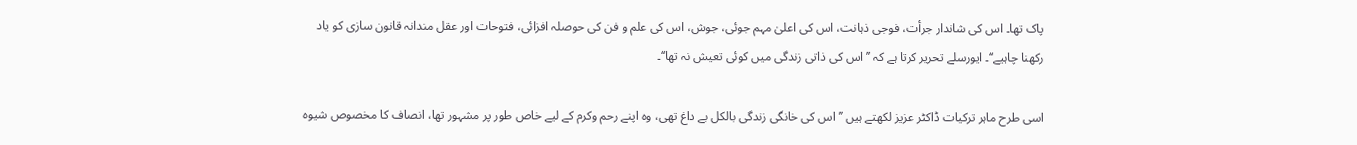پاک تھا۔ اس کی شاندار جرأت، فوجی ذہانت، اس کی اعلیٰ مہم جوئی، جوش، اس کی علم و فن کی حوصلہ افزائی، فتوحات اور عقل مندانہ قانون سازی کو یاد رکھنا چاہیے‘‘۔ ایورسلے تحریر کرتا ہے کہ ’’اس کی ذاتی زندگی میں کوئی تعیش نہ تھا‘‘۔

اسی طرح ماہر ترکیات ڈاکٹر عزیز لکھتے ہیں ’’اس کی خانگی زندگی بالکل بے داغ تھی، وہ اپنے رحم وکرم کے لیے خاص طور پر مشہور تھا، انصاف کا مخصوص شیوہ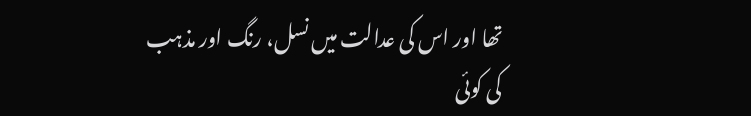تھا اور اس کی عدالت میں نسل، رنگ اور مذہب کی کوئی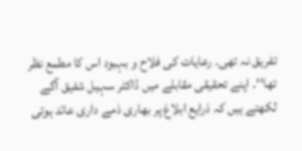تفریق نہ تھی۔ رعایات کی فلاح و بہبود اس کا مطمع نظر تھا‘‘۔ اپنے تحقیقی مقابلے میں ڈاکٹر سہیل شفیق آگے لکھتے ہیں کہ ذرایع ابلاغ پر بھاری ذمے داری عائد ہوتی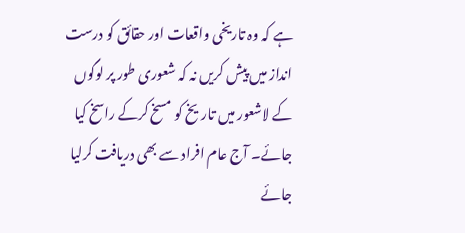ہے کہ وہ تاریخی واقعات اور حقائق کو درست انداز میں پیش کریں نہ کہ شعوری طور پر لوگوں کے لاشعور میں تاریخ کو مسخ کرکے راسخ کیا جائے۔ آج عام افراد سے بھی دریافت کرلیا جائے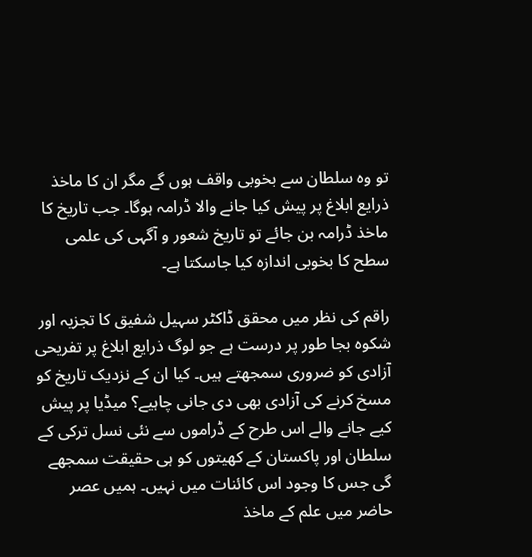تو وہ سلطان سے بخوبی واقف ہوں گے مگر ان کا ماخذ ذرایع ابلاغ پر پیش کیا جانے والا ڈرامہ ہوگا۔ جب تاریخ کا ماخذ ڈرامہ بن جائے تو تاریخ شعور و آگہی کی علمی سطح کا بخوبی اندازہ کیا جاسکتا ہے۔

راقم کی نظر میں محقق ڈاکٹر سہیل شفیق کا تجزیہ اور شکوہ بجا طور پر درست ہے جو لوگ ذرایع ابلاغ پر تفریحی آزادی کو ضروری سمجھتے ہیں۔ کیا ان کے نزدیک تاریخ کو مسخ کرنے کی آزادی بھی دی جانی چاہیے؟ میڈیا پر پیش کیے جانے والے اس طرح کے ڈراموں سے نئی نسل ترکی کے سلطان اور پاکستان کے کھیتوں کو ہی حقیقت سمجھے گی جس کا وجود اس کائنات میں نہیں۔ ہمیں عصر حاضر میں علم کے ماخذ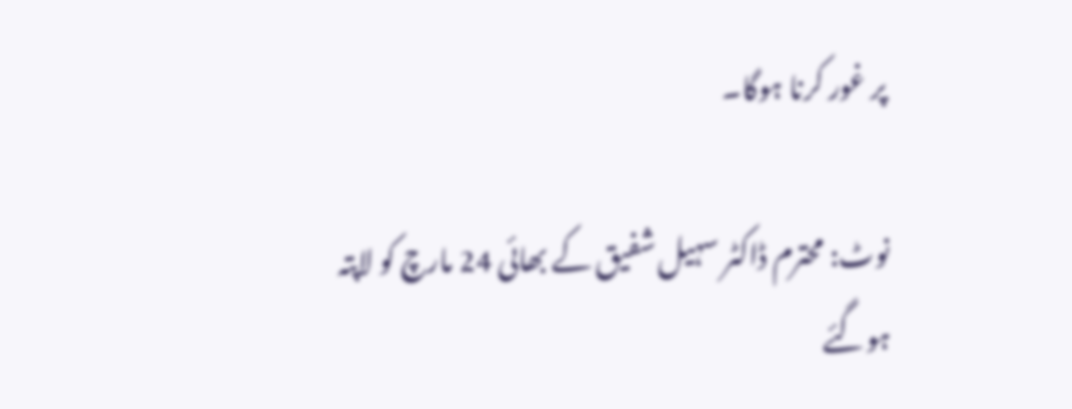پر غور کرنا ہوگا۔

نوٹ: محترم ڈاکٹر سہیل شفیق کے بھائی 24 مارچ کو لاپتہ ہوگئے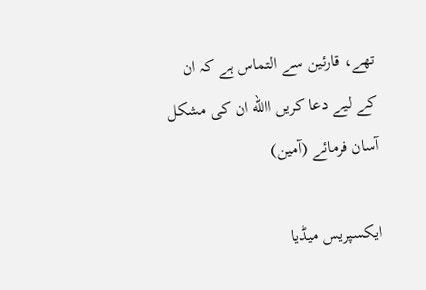تھے، قارئین سے التماس ہے کہ ان کے لیے دعا کریں االله ان کی مشکل آسان فرمائے (آمین)

ایکسپریس میڈیا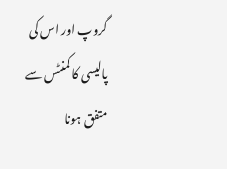گروپ اور اس کی پالیسی کا کمنٹس سے متفق ہونا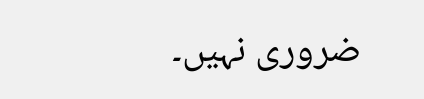ضروری نہیں۔